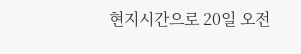현지시간으로 20일 오전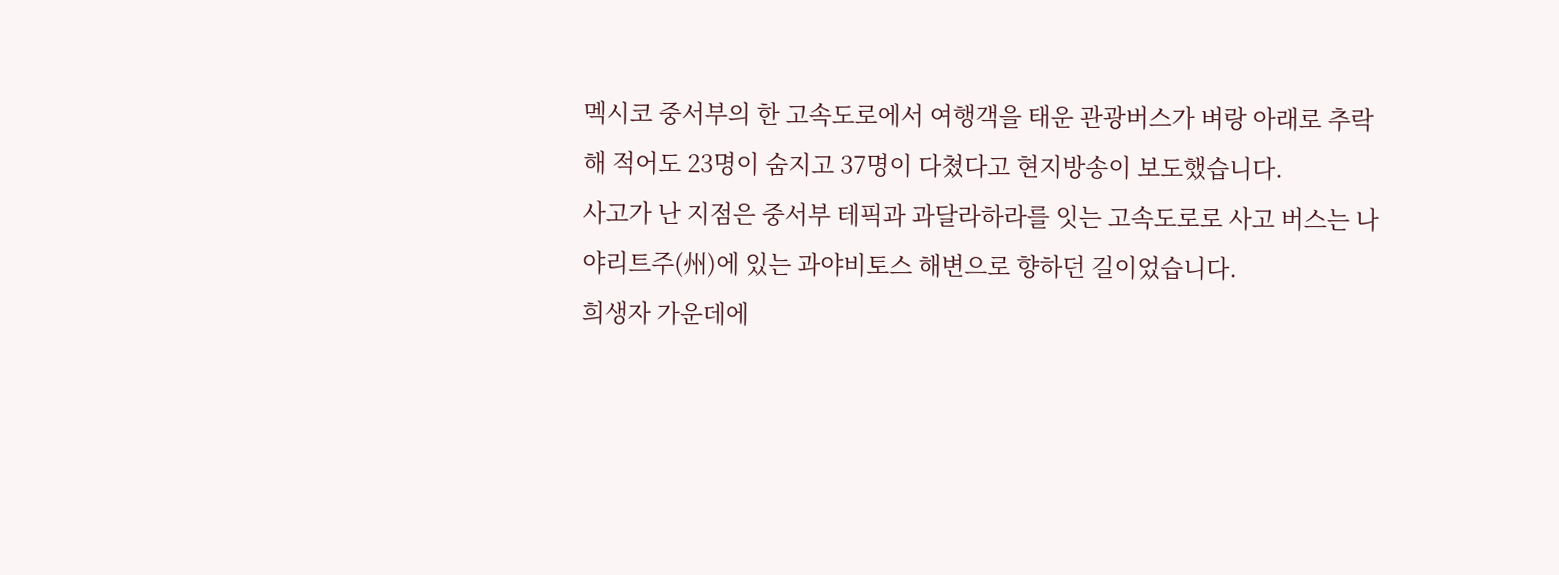멕시코 중서부의 한 고속도로에서 여행객을 태운 관광버스가 벼랑 아래로 추락해 적어도 23명이 숨지고 37명이 다쳤다고 현지방송이 보도했습니다.
사고가 난 지점은 중서부 테픽과 과달라하라를 잇는 고속도로로 사고 버스는 나야리트주(州)에 있는 과야비토스 해변으로 향하던 길이었습니다.
희생자 가운데에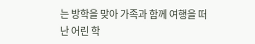는 방학을 맞아 가족과 함께 여행을 떠난 어린 학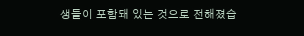생들이 포함돼 있는 것으로 전해졌습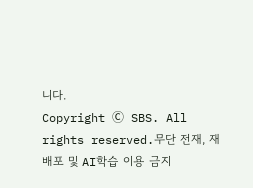니다.
Copyright Ⓒ SBS. All rights reserved.무단 전재, 재배포 및 AI학습 이용 금지